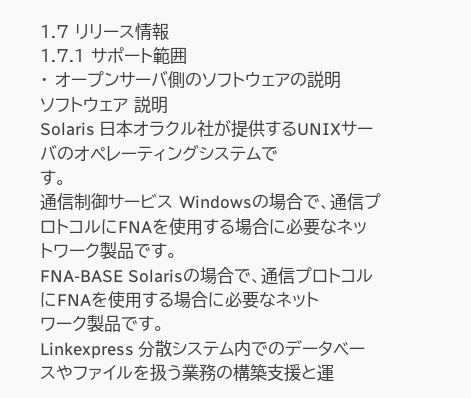1.7 リリース情報
1.7.1 サポート範囲
・ オープンサーバ側のソフトウェアの説明
ソフトウェア 説明
Solaris 日本オラクル社が提供するUNIXサーバのオペレーティングシステムで
す。
通信制御サービス Windowsの場合で、通信プロトコルにFNAを使用する場合に必要なネッ トワーク製品です。
FNA-BASE Solarisの場合で、通信プロトコルにFNAを使用する場合に必要なネット
ワーク製品です。
Linkexpress 分散システム内でのデータベースやファイルを扱う業務の構築支援と運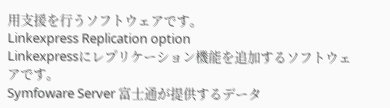用支援を行うソフトウェアです。
Linkexpress Replication option
Linkexpressにレプリケーション機能を追加するソフトウェアです。
Symfoware Server 富士通が提供するデータ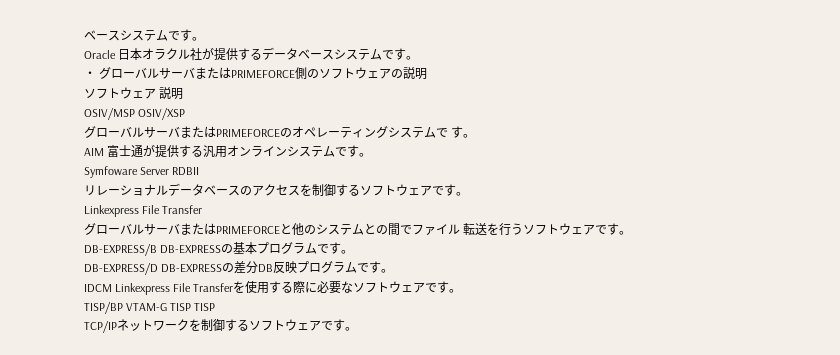ベースシステムです。
Oracle 日本オラクル社が提供するデータベースシステムです。
・ グローバルサーバまたはPRIMEFORCE側のソフトウェアの説明
ソフトウェア 説明
OSIV/MSP OSIV/XSP
グローバルサーバまたはPRIMEFORCEのオペレーティングシステムで す。
AIM 富士通が提供する汎用オンラインシステムです。
Symfoware Server RDBII
リレーショナルデータベースのアクセスを制御するソフトウェアです。
Linkexpress File Transfer
グローバルサーバまたはPRIMEFORCEと他のシステムとの間でファイル 転送を行うソフトウェアです。
DB-EXPRESS/B DB-EXPRESSの基本プログラムです。
DB-EXPRESS/D DB-EXPRESSの差分DB反映プログラムです。
IDCM Linkexpress File Transferを使用する際に必要なソフトウェアです。
TISP/BP VTAM-G TISP TISP
TCP/IPネットワークを制御するソフトウェアです。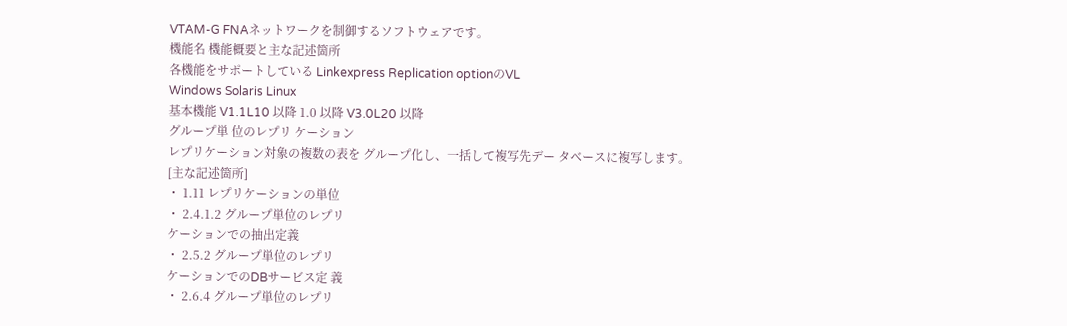VTAM-G FNAネットワークを制御するソフトウェアです。
機能名 機能概要と主な記述箇所
各機能をサポートしている Linkexpress Replication optionのVL
Windows Solaris Linux
基本機能 V1.1L10 以降 1.0 以降 V3.0L20 以降
グループ単 位のレプリ ケーション
レプリケーション対象の複数の表を グループ化し、一括して複写先デー タベースに複写します。
[主な記述箇所]
・ 1.11 レプリケーションの単位
・ 2.4.1.2 グループ単位のレプリ
ケーションでの抽出定義
・ 2.5.2 グループ単位のレプリ
ケーションでのDBサービス定 義
・ 2.6.4 グループ単位のレプリ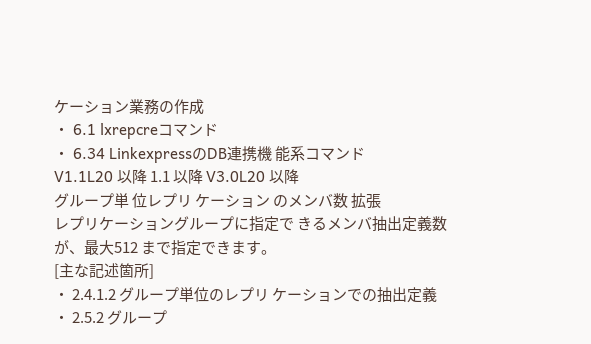ケーション業務の作成
・ 6.1 lxrepcreコマンド
・ 6.34 LinkexpressのDB連携機 能系コマンド
V1.1L20 以降 1.1 以降 V3.0L20 以降
グループ単 位レプリ ケーション のメンバ数 拡張
レプリケーショングループに指定で きるメンバ抽出定義数が、最大512 まで指定できます。
[主な記述箇所]
・ 2.4.1.2 グループ単位のレプリ ケーションでの抽出定義
・ 2.5.2 グループ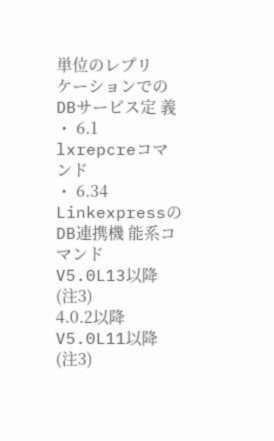単位のレプリ
ケーションでのDBサービス定 義
・ 6.1 lxrepcreコマンド
・ 6.34 LinkexpressのDB連携機 能系コマンド
V5.0L13以降
(注3)
4.0.2以降 V5.0L11以降
(注3)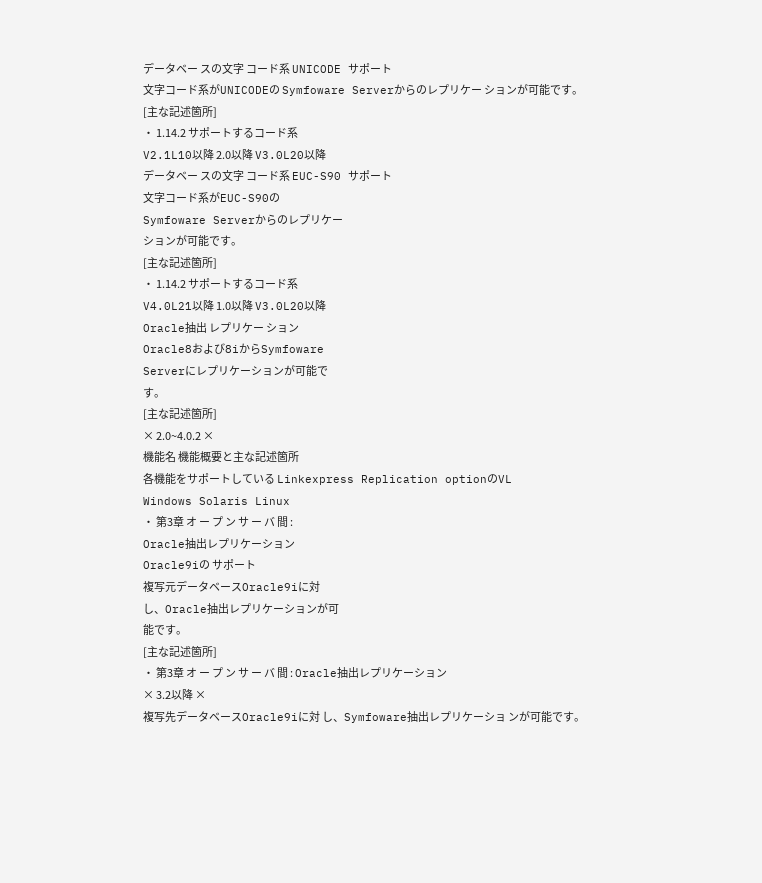データベー スの文字 コード系 UNICODE サポート
文字コード系がUNICODEの Symfoware Serverからのレプリケー ションが可能です。
[主な記述箇所]
・ 1.14.2 サポートするコード系
V2.1L10以降 2.0以降 V3.0L20以降
データベー スの文字 コード系 EUC-S90 サポート
文字コード系がEUC-S90の
Symfoware Serverからのレプリケー
ションが可能です。
[主な記述箇所]
・ 1.14.2 サポートするコード系
V4.0L21以降 1.0以降 V3.0L20以降
Oracle抽出 レプリケー ション
Oracle8および8iからSymfoware
Serverにレプリケーションが可能で
す。
[主な記述箇所]
× 2.0~4.0.2 ×
機能名 機能概要と主な記述箇所
各機能をサポートしている Linkexpress Replication optionのVL
Windows Solaris Linux
・ 第3章 オ ー プ ン サ ー バ 間 :
Oracle抽出レプリケーション
Oracle9iの サポート
複写元データベースOracle9iに対
し、Oracle抽出レプリケーションが可
能です。
[主な記述箇所]
・ 第3章 オ ー プ ン サ ー バ 間 : Oracle抽出レプリケーション
× 3.2以降 ×
複写先データベースOracle9iに対 し、Symfoware抽出レプリケーショ ンが可能です。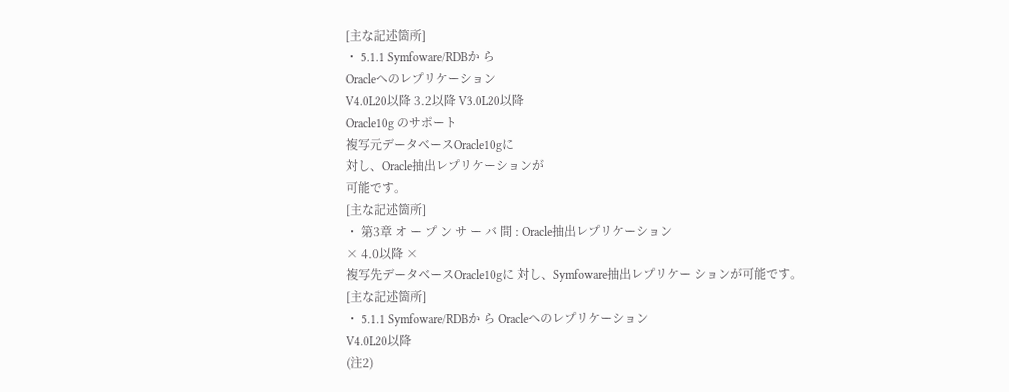[主な記述箇所]
・ 5.1.1 Symfoware/RDBか ら
Oracleへのレプリケーション
V4.0L20以降 3.2以降 V3.0L20以降
Oracle10g のサポート
複写元データベースOracle10gに
対し、Oracle抽出レプリケーションが
可能です。
[主な記述箇所]
・ 第3章 オ ー プ ン サ ー バ 間 : Oracle抽出レプリケーション
× 4.0以降 ×
複写先データベースOracle10gに 対し、Symfoware抽出レプリケー ションが可能です。
[主な記述箇所]
・ 5.1.1 Symfoware/RDBか ら Oracleへのレプリケーション
V4.0L20以降
(注2)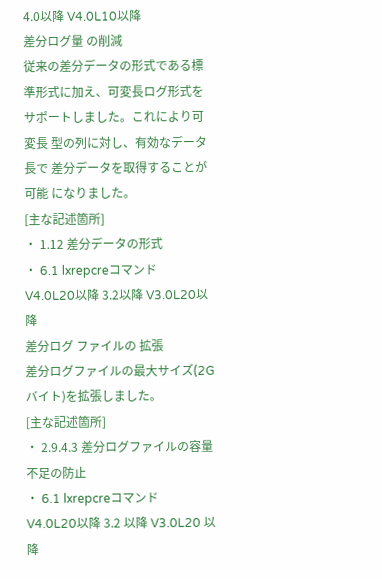4.0以降 V4.0L10以降
差分ログ量 の削減
従来の差分データの形式である標 準形式に加え、可変長ログ形式を サポートしました。これにより可変長 型の列に対し、有効なデータ長で 差分データを取得することが可能 になりました。
[主な記述箇所]
・ 1.12 差分データの形式
・ 6.1 lxrepcreコマンド
V4.0L20以降 3.2以降 V3.0L20以降
差分ログ ファイルの 拡張
差分ログファイルの最大サイズ(2G バイト)を拡張しました。
[主な記述箇所]
・ 2.9.4.3 差分ログファイルの容量 不足の防止
・ 6.1 lxrepcreコマンド
V4.0L20以降 3.2 以降 V3.0L20 以降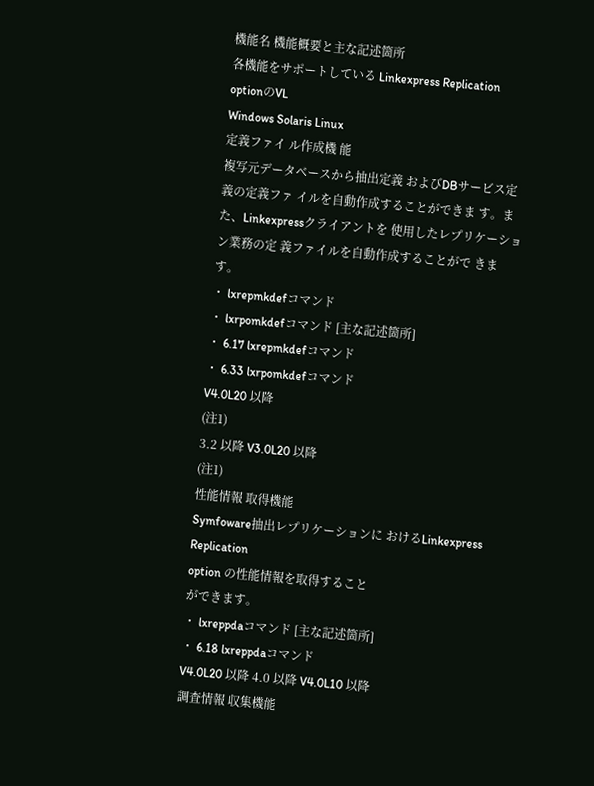機能名 機能概要と主な記述箇所
各機能をサポートしている Linkexpress Replication optionのVL
Windows Solaris Linux
定義ファイ ル作成機 能
複写元データベースから抽出定義 およびDBサービス定義の定義ファ イルを自動作成することができま す。また、Linkexpressクライアントを 使用したレプリケーション業務の定 義ファイルを自動作成することがで きます。
・ lxrepmkdefコマンド
・ lxrpomkdefコマンド [主な記述箇所]
・ 6.17 lxrepmkdefコマンド
・ 6.33 lxrpomkdefコマンド
V4.0L20 以降
(注1)
3.2 以降 V3.0L20 以降
(注1)
性能情報 取得機能
Symfoware抽出レプリケーションに おけるLinkexpress Replication
option の性能情報を取得すること
ができます。
・ lxreppdaコマンド [主な記述箇所]
・ 6.18 lxreppdaコマンド
V4.0L20 以降 4.0 以降 V4.0L10 以降
調査情報 収集機能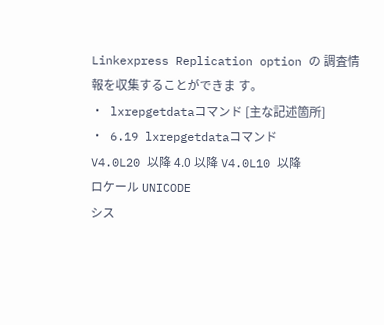Linkexpress Replication option の 調査情報を収集することができま す。
・ lxrepgetdataコマンド [主な記述箇所]
・ 6.19 lxrepgetdataコマンド
V4.0L20 以降 4.0 以降 V4.0L10 以降
ロケール UNICODE
シス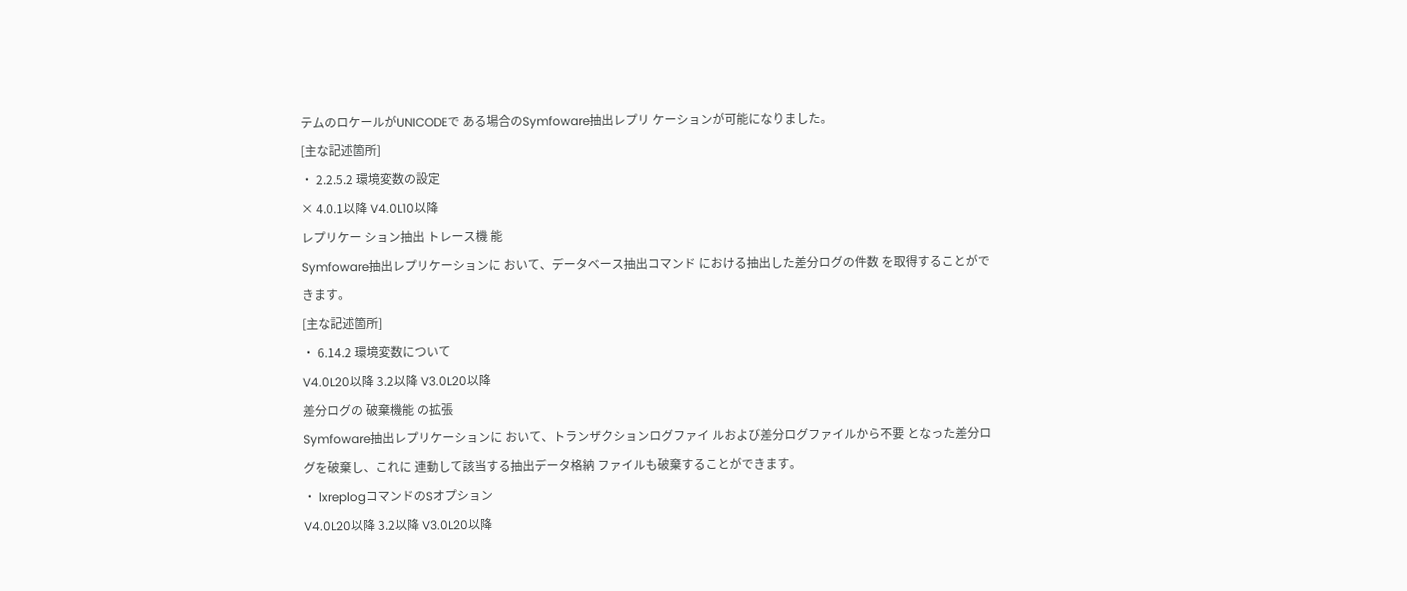テムのロケールがUNICODEで ある場合のSymfoware抽出レプリ ケーションが可能になりました。
[主な記述箇所]
・ 2.2.5.2 環境変数の設定
× 4.0.1以降 V4.0L10以降
レプリケー ション抽出 トレース機 能
Symfoware抽出レプリケーションに おいて、データベース抽出コマンド における抽出した差分ログの件数 を取得することができます。
[主な記述箇所]
・ 6.14.2 環境変数について
V4.0L20以降 3.2以降 V3.0L20以降
差分ログの 破棄機能 の拡張
Symfoware抽出レプリケーションに おいて、トランザクションログファイ ルおよび差分ログファイルから不要 となった差分ログを破棄し、これに 連動して該当する抽出データ格納 ファイルも破棄することができます。
・ lxreplogコマンドのSオプション
V4.0L20以降 3.2以降 V3.0L20以降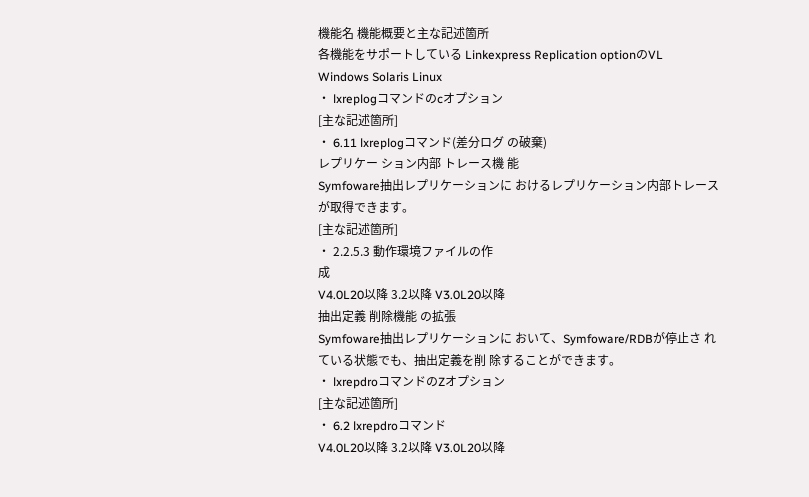機能名 機能概要と主な記述箇所
各機能をサポートしている Linkexpress Replication optionのVL
Windows Solaris Linux
・ lxreplogコマンドのcオプション
[主な記述箇所]
・ 6.11 lxreplogコマンド(差分ログ の破棄)
レプリケー ション内部 トレース機 能
Symfoware抽出レプリケーションに おけるレプリケーション内部トレース が取得できます。
[主な記述箇所]
・ 2.2.5.3 動作環境ファイルの作
成
V4.0L20以降 3.2以降 V3.0L20以降
抽出定義 削除機能 の拡張
Symfoware抽出レプリケーションに おいて、Symfoware/RDBが停止さ れている状態でも、抽出定義を削 除することができます。
・ lxrepdroコマンドのZオプション
[主な記述箇所]
・ 6.2 lxrepdroコマンド
V4.0L20以降 3.2以降 V3.0L20以降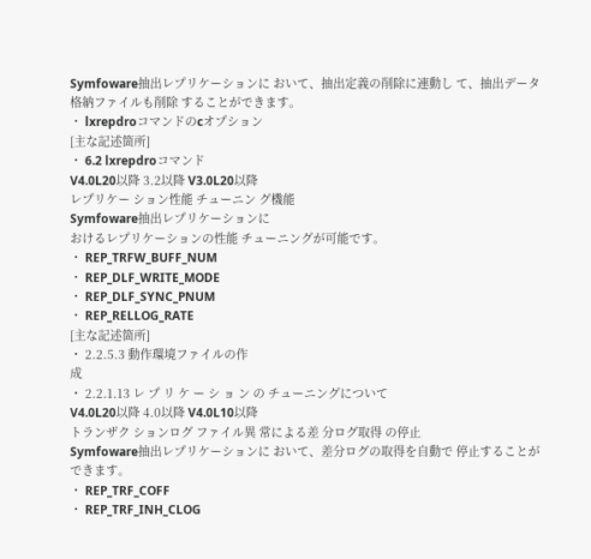Symfoware抽出レプリケーションに おいて、抽出定義の削除に連動し て、抽出データ格納ファイルも削除 することができます。
・ lxrepdroコマンドのcオプション
[主な記述箇所]
・ 6.2 lxrepdroコマンド
V4.0L20以降 3.2以降 V3.0L20以降
レプリケー ション性能 チューニン グ機能
Symfoware抽出レプリケーションに
おけるレプリケーションの性能 チューニングが可能です。
・ REP_TRFW_BUFF_NUM
・ REP_DLF_WRITE_MODE
・ REP_DLF_SYNC_PNUM
・ REP_RELLOG_RATE
[主な記述箇所]
・ 2.2.5.3 動作環境ファイルの作
成
・ 2.2.1.13 レ プ リ ケ ー シ ョ ン の チューニングについて
V4.0L20以降 4.0以降 V4.0L10以降
トランザク ションログ ファイル異 常による差 分ログ取得 の停止
Symfoware抽出レプリケーションに おいて、差分ログの取得を自動で 停止することができます。
・ REP_TRF_COFF
・ REP_TRF_INH_CLOG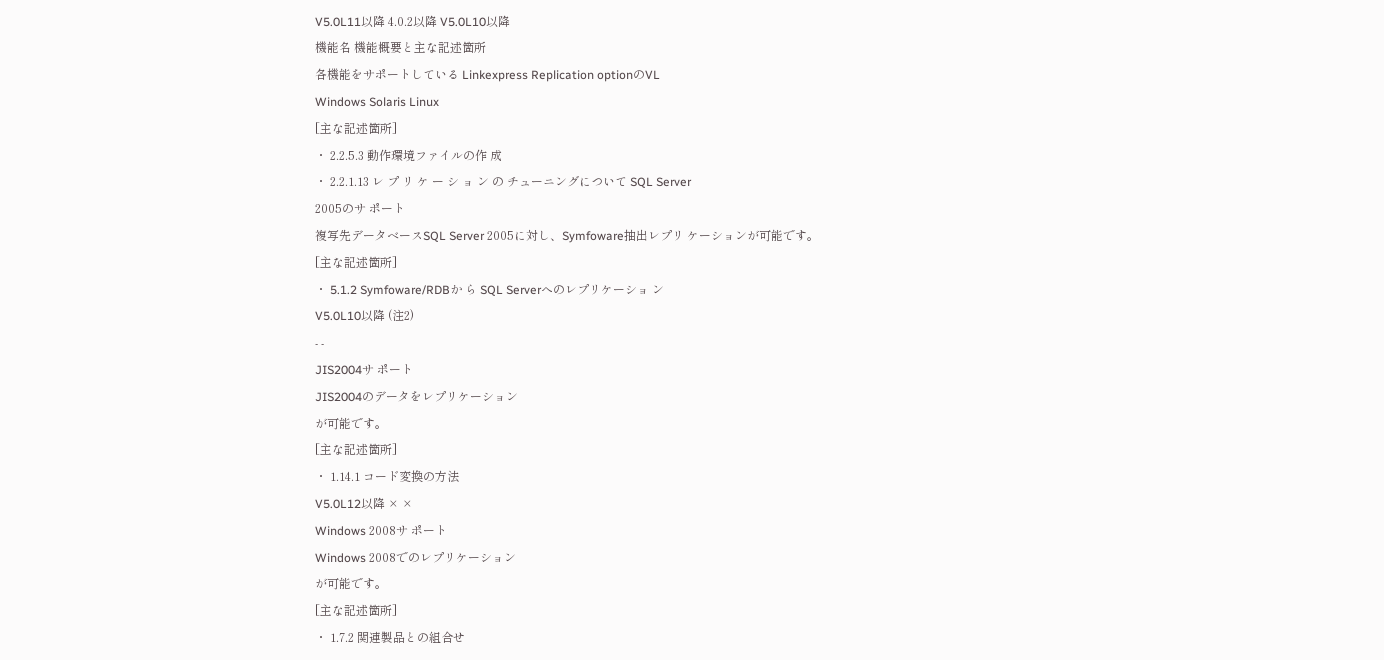V5.0L11以降 4.0.2以降 V5.0L10以降
機能名 機能概要と主な記述箇所
各機能をサポートしている Linkexpress Replication optionのVL
Windows Solaris Linux
[主な記述箇所]
・ 2.2.5.3 動作環境ファイルの作 成
・ 2.2.1.13 レ プ リ ケ ー シ ョ ン の チューニングについて SQL Server
2005のサ ポート
複写先データベースSQL Server 2005に対し、Symfoware抽出レプリ ケーションが可能です。
[主な記述箇所]
・ 5.1.2 Symfoware/RDBか ら SQL Serverへのレプリケーショ ン
V5.0L10以降 (注2)
- -
JIS2004サ ポート
JIS2004のデータをレプリケーション
が可能です。
[主な記述箇所]
・ 1.14.1 コード変換の方法
V5.0L12以降 × ×
Windows 2008サ ポート
Windows 2008でのレプリケーション
が可能です。
[主な記述箇所]
・ 1.7.2 関連製品との組合せ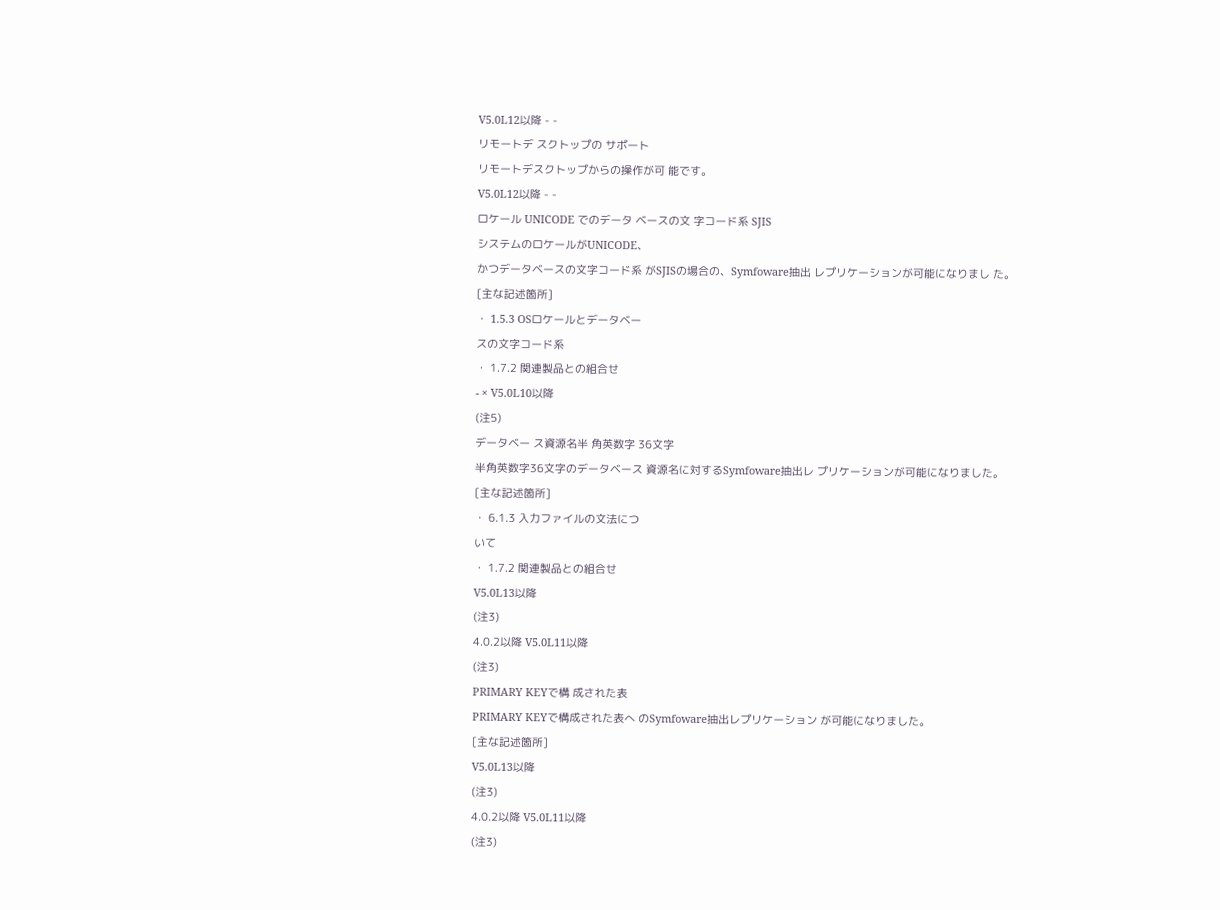V5.0L12以降 - -
リモートデ スクトップの サポート
リモートデスクトップからの操作が可 能です。
V5.0L12以降 - -
ロケール UNICODE でのデータ ベースの文 字コード系 SJIS
システムのロケールがUNICODE、
かつデータベースの文字コード系 がSJISの場合の、Symfoware抽出 レプリケーションが可能になりまし た。
[主な記述箇所]
・ 1.5.3 OSロケールとデータベー
スの文字コード系
・ 1.7.2 関連製品との組合せ
- × V5.0L10以降
(注5)
データベー ス資源名半 角英数字 36文字
半角英数字36文字のデータベース 資源名に対するSymfoware抽出レ プリケーションが可能になりました。
[主な記述箇所]
・ 6.1.3 入力ファイルの文法につ
いて
・ 1.7.2 関連製品との組合せ
V5.0L13以降
(注3)
4.0.2以降 V5.0L11以降
(注3)
PRIMARY KEYで構 成された表
PRIMARY KEYで構成された表へ のSymfoware抽出レプリケーション が可能になりました。
[主な記述箇所]
V5.0L13以降
(注3)
4.0.2以降 V5.0L11以降
(注3)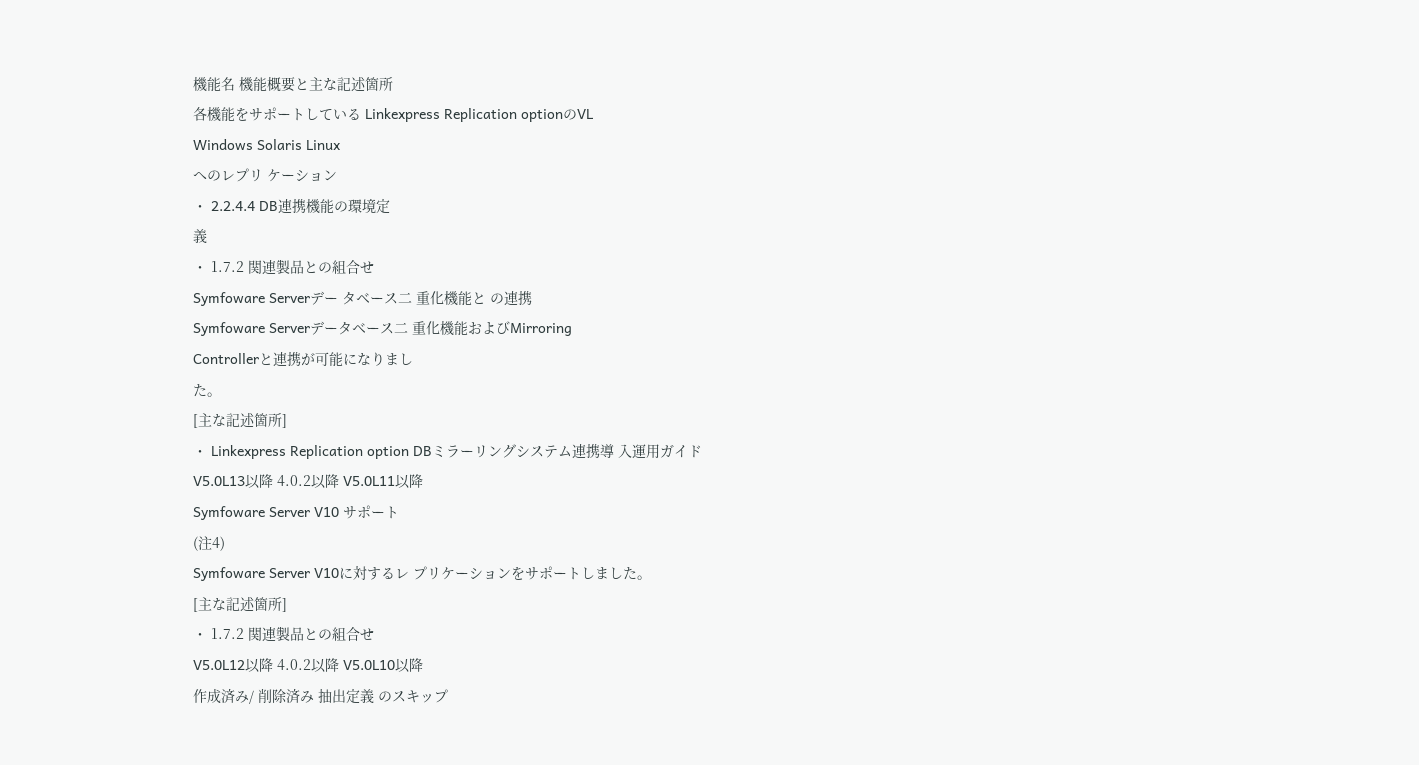機能名 機能概要と主な記述箇所
各機能をサポートしている Linkexpress Replication optionのVL
Windows Solaris Linux
へのレプリ ケーション
・ 2.2.4.4 DB連携機能の環境定
義
・ 1.7.2 関連製品との組合せ
Symfoware Serverデー タベース二 重化機能と の連携
Symfoware Serverデータベース二 重化機能およびMirroring
Controllerと連携が可能になりまし
た。
[主な記述箇所]
・ Linkexpress Replication option DBミラーリングシステム連携導 入運用ガイド
V5.0L13以降 4.0.2以降 V5.0L11以降
Symfoware Server V10 サポート
(注4)
Symfoware Server V10に対するレ プリケーションをサポートしました。
[主な記述箇所]
・ 1.7.2 関連製品との組合せ
V5.0L12以降 4.0.2以降 V5.0L10以降
作成済み/ 削除済み 抽出定義 のスキップ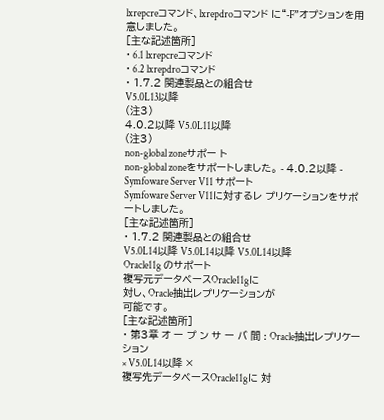lxrepcreコマンド、lxrepdroコマンド に“-F”オプションを用意しました。
[主な記述箇所]
・ 6.1 lxrepcreコマンド
・ 6.2 lxrepdroコマンド
・ 1.7.2 関連製品との組合せ
V5.0L13以降
(注3)
4.0.2以降 V5.0L11以降
(注3)
non-global zoneサポー ト
non-global zoneをサポートしました。 - 4.0.2以降 -
Symfoware Server V11 サポート
Symfoware Server V11に対するレ プリケーションをサポートしました。
[主な記述箇所]
・ 1.7.2 関連製品との組合せ
V5.0L14以降 V5.0L14以降 V5.0L14以降
Oracle11g のサポート
複写元データベースOracle11gに
対し、Oracle抽出レプリケーションが
可能です。
[主な記述箇所]
・ 第3章 オ ー プ ン サ ー バ 間 : Oracle抽出レプリケーション
× V5.0L14以降 ×
複写先データベースOracle11gに 対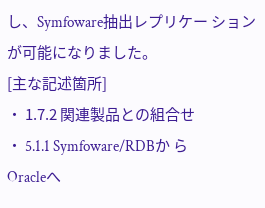し、Symfoware抽出レプリケー ションが可能になりました。
[主な記述箇所]
・ 1.7.2 関連製品との組合せ
・ 5.1.1 Symfoware/RDBか ら
Oracleへ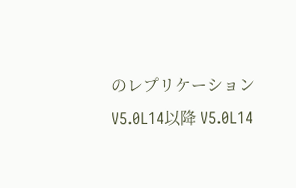のレプリケーション
V5.0L14以降 V5.0L14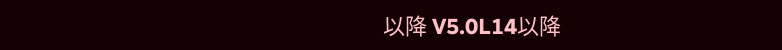以降 V5.0L14以降